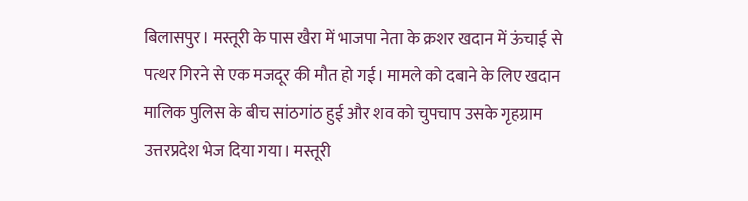बिलासपुर। मस्तूरी के पास खैरा में भाजपा नेता के क्रशर खदान में ऊंचाई से पत्थर गिरने से एक मजदूर की मौत हो गई। मामले को दबाने के लिए खदान मालिक पुलिस के बीच सांठगांठ हुई और शव को चुपचाप उसके गृहग्राम उत्तरप्रदेश भेज दिया गया। मस्तूरी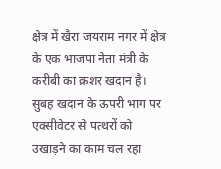क्षेत्र में खैरा जयराम नगर में क्षेत्र के एक भाजपा नेता मंत्री के करीबी का क्रशर खदान है। सुबह खदान के ऊपरी भाग पर एक्सीवेटर से पत्थरों को उखाड़ने का काम चल रहा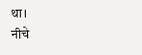था।
नीचे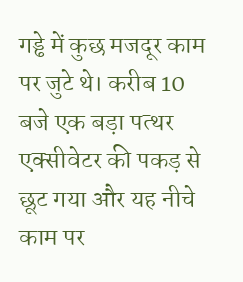गड्ढे में कुछ मजदूर काम पर जुटे थे। करीब 10 बजे एक बड़ा पत्थर एक्सीवेटर की पकड़ से छूट गया और यह नीचे काम पर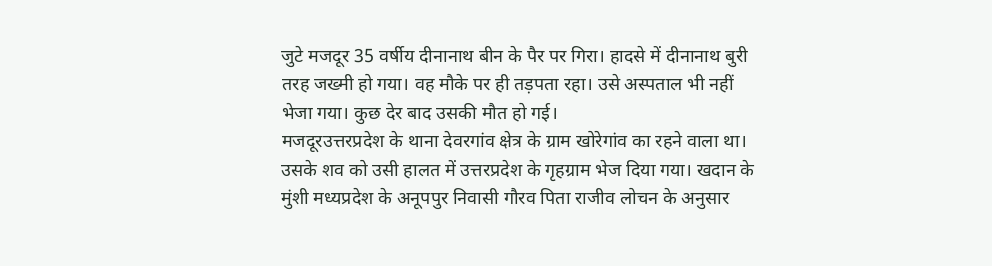जुटे मजदूर 35 वर्षीय दीनानाथ बीन के पैर पर गिरा। हादसे में दीनानाथ बुरी तरह जख्मी हो गया। वह मौके पर ही तड़पता रहा। उसे अस्पताल भी नहीं भेजा गया। कुछ देर बाद उसकी मौत हो गई।
मजदूरउत्तरप्रदेश के थाना देवरगांव क्षेत्र के ग्राम खोरेगांव का रहने वाला था। उसके शव को उसी हालत में उत्तरप्रदेश के गृहग्राम भेज दिया गया। खदान के मुंशी मध्यप्रदेश के अनूपपुर निवासी गौरव पिता राजीव लोचन के अनुसार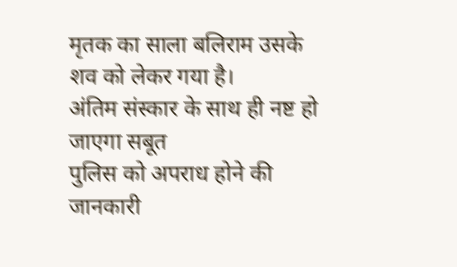मृतक का साला बलिराम उसके शव को लेकर गया है।
अंतिम संस्कार के साथ ही नष्ट हो जाएगा सबूत
पुलिस को अपराध होने की जानकारी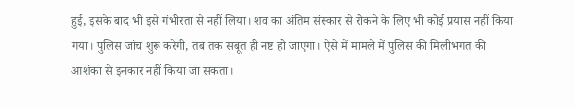हुई, इसके बाद भी इसे गंभीरता से नहीं लिया। शव का अंतिम संस्कार से रोकने के लिए भी कोई प्रयास नहीं किया गया। पुलिस जांच शुरू करेगी, तब तक सबूत ही नष्ट हो जाएगा। ऐसे में मामले में पुलिस की मिलीभगत की आशंका से इनकार नहीं किया जा सकता।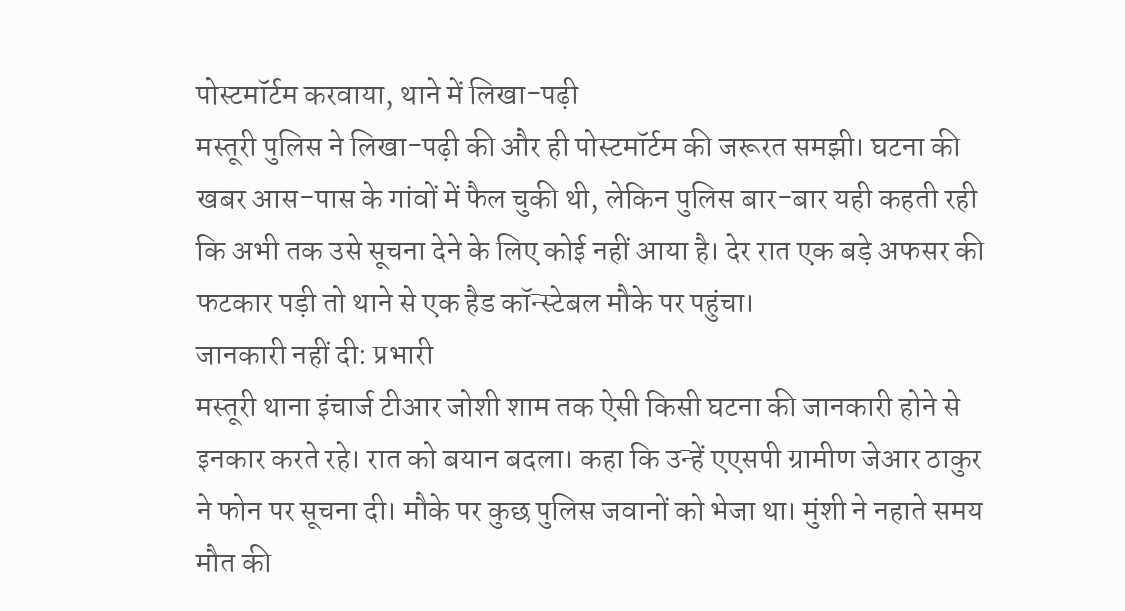पोस्टमॉर्टम करवाया, थाने में लिखा-पढ़ी
मस्तूरी पुलिस ने लिखा-पढ़ी की और ही पोस्टमॉर्टम की जरूरत समझी। घटना की खबर आस-पास के गांवों में फैल चुकी थी, लेकिन पुलिस बार-बार यही कहती रही कि अभी तक उसे सूचना देने के लिए कोई नहीं आया है। देर रात एक बड़े अफसर की फटकार पड़ी तो थाने से एक हैड कॉन्स्टेबल मौके पर पहुंचा।
जानकारी नहीं दी: प्रभारी
मस्तूरी थाना इंचार्ज टीआर जोशी शाम तक ऐसी किसी घटना की जानकारी होने से इनकार करते रहे। रात को बयान बदला। कहा कि उन्हें एएसपी ग्रामीण जेआर ठाकुर ने फोन पर सूचना दी। मौके पर कुछ पुलिस जवानों को भेजा था। मुंशी ने नहाते समय मौत की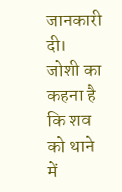जानकारी दी। जोशी का कहना है कि शव को थाने में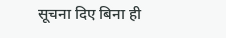सूचना दिए बिना ही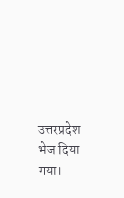उत्तरप्रदेश भेज दिया गया।